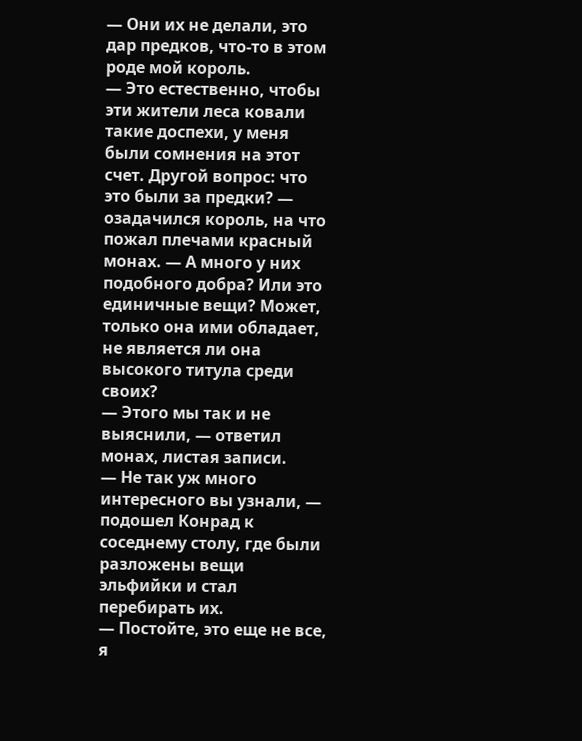— Они их не делали, это дар предков, что-то в этом роде мой король.
— Это естественно, чтобы эти жители леса ковали такие доспехи, у меня были сомнения на этот счет. Другой вопрос: что это были за предки? — озадачился король, на что пожал плечами красный монах. — А много у них подобного добра? Или это единичные вещи? Может, только она ими обладает, не является ли она высокого титула среди своих?
— Этого мы так и не выяснили, — ответил монах, листая записи.
— Не так уж много интересного вы узнали, — подошел Конрад к соседнему столу, где были разложены вещи эльфийки и стал перебирать их.
— Постойте, это еще не все, я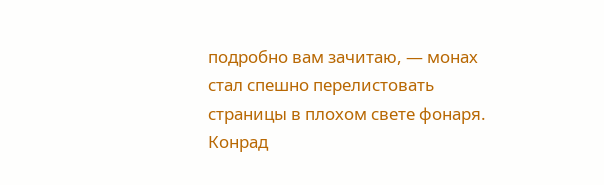подробно вам зачитаю, — монах стал спешно перелистовать страницы в плохом свете фонаря.
Конрад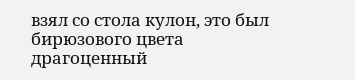взял со стола кулон, это был бирюзового цвета драгоценный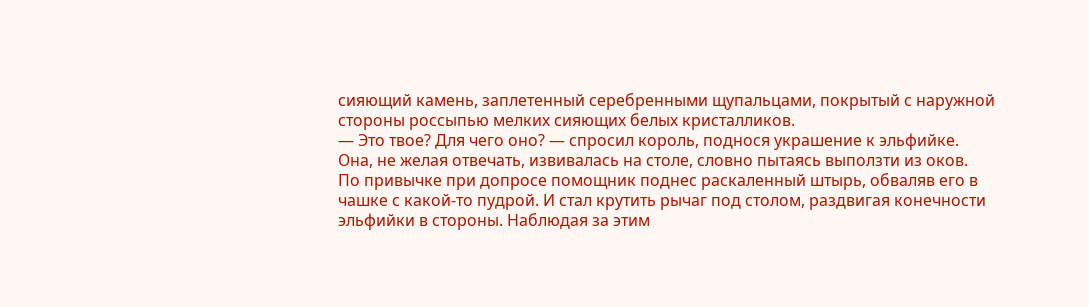сияющий камень, заплетенный серебренными щупальцами, покрытый с наружной стороны россыпью мелких сияющих белых кристалликов.
— Это твое? Для чего оно? — спросил король, поднося украшение к эльфийке. Она, не желая отвечать, извивалась на столе, словно пытаясь выползти из оков.
По привычке при допросе помощник поднес раскаленный штырь, обваляв его в чашке с какой-то пудрой. И стал крутить рычаг под столом, раздвигая конечности эльфийки в стороны. Наблюдая за этим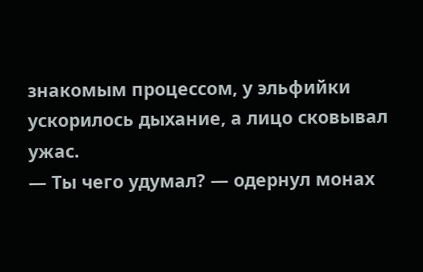знакомым процессом, у эльфийки ускорилось дыхание, а лицо сковывал ужас.
— Ты чего удумал? — одернул монах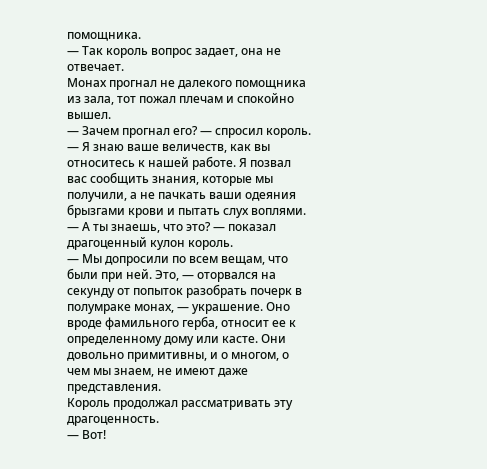помощника.
— Так король вопрос задает, она не отвечает.
Монах прогнал не далекого помощника из зала, тот пожал плечам и спокойно вышел.
— Зачем прогнал его? — спросил король.
— Я знаю ваше величеств, как вы относитесь к нашей работе. Я позвал вас сообщить знания, которые мы получили, а не пачкать ваши одеяния брызгами крови и пытать слух воплями.
— А ты знаешь, что это? — показал драгоценный кулон король.
— Мы допросили по всем вещам, что были при ней. Это, — оторвался на секунду от попыток разобрать почерк в полумраке монах, — украшение. Оно вроде фамильного герба, относит ее к определенному дому или касте. Они довольно примитивны, и о многом, о чем мы знаем, не имеют даже представления.
Король продолжал рассматривать эту драгоценность.
— Вот!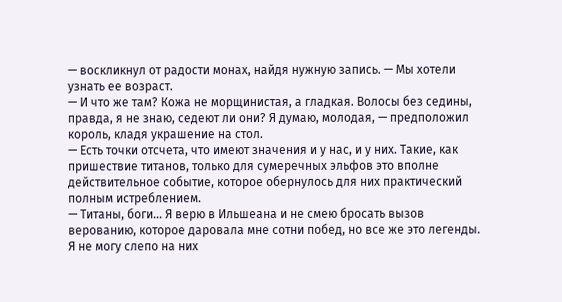— воскликнул от радости монах, найдя нужную запись. — Мы хотели узнать ее возраст.
— И что же там? Кожа не морщинистая, а гладкая. Волосы без седины, правда, я не знаю, седеют ли они? Я думаю, молодая, — предположил король, кладя украшение на стол.
— Есть точки отсчета, что имеют значения и у нас, и у них. Такие, как пришествие титанов, только для сумеречных эльфов это вполне действительное событие, которое обернулось для них практический полным истреблением.
— Титаны, боги… Я верю в Ильшеана и не смею бросать вызов верованию, которое даровала мне сотни побед, но все же это легенды. Я не могу слепо на них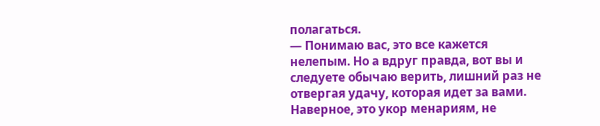полагаться.
— Понимаю вас, это все кажется нелепым. Но а вдруг правда, вот вы и следуете обычаю верить, лишний раз не отвергая удачу, которая идет за вами. Наверное, это укор менариям, не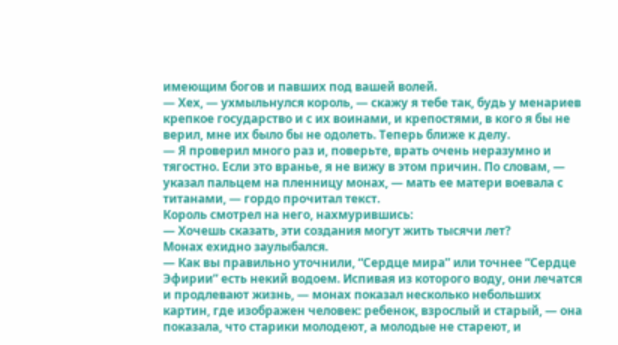имеющим богов и павших под вашей волей.
— Хех, — ухмыльнулся король, — скажу я тебе так, будь у менариев крепкое государство и с их воинами, и крепостями, в кого я бы не верил, мне их было бы не одолеть. Теперь ближе к делу.
— Я проверил много раз и, поверьте, врать очень неразумно и тягостно. Если это вранье, я не вижу в этом причин. По словам, — указал пальцем на пленницу монах, — мать ее матери воевала с титанами, — гордо прочитал текст.
Король смотрел на него, нахмурившись:
— Хочешь сказать, эти создания могут жить тысячи лет?
Монах ехидно заулыбался.
— Как вы правильно уточнили, “Сердце мира” или точнее “Сердце Эфирии” есть некий водоем. Испивая из которого воду, они лечатся и продлевают жизнь, — монах показал несколько небольших картин, где изображен человек: ребенок, взрослый и старый, — она показала, что старики молодеют, а молодые не стареют, и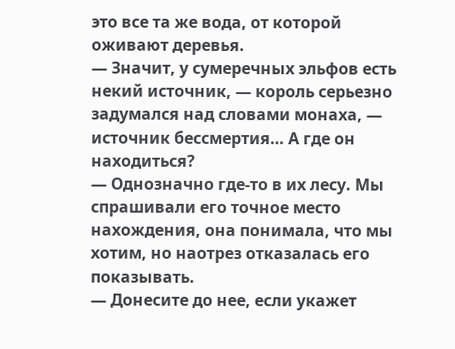это все та же вода, от которой оживают деревья.
— Значит, у сумеречных эльфов есть некий источник, — король серьезно задумался над словами монаха, — источник бессмертия… А где он находиться?
— Однозначно где-то в их лесу. Мы спрашивали его точное место нахождения, она понимала, что мы хотим, но наотрез отказалась его показывать.
— Донесите до нее, если укажет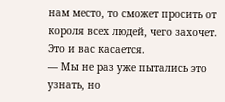нам место, то сможет просить от короля всех людей, чего захочет. Это и вас касается.
— Мы не раз уже пытались это узнать, но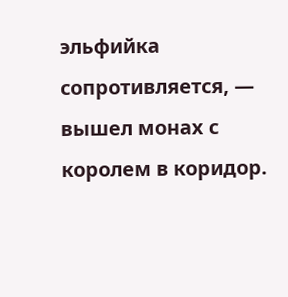эльфийка сопротивляется, — вышел монах с королем в коридор.